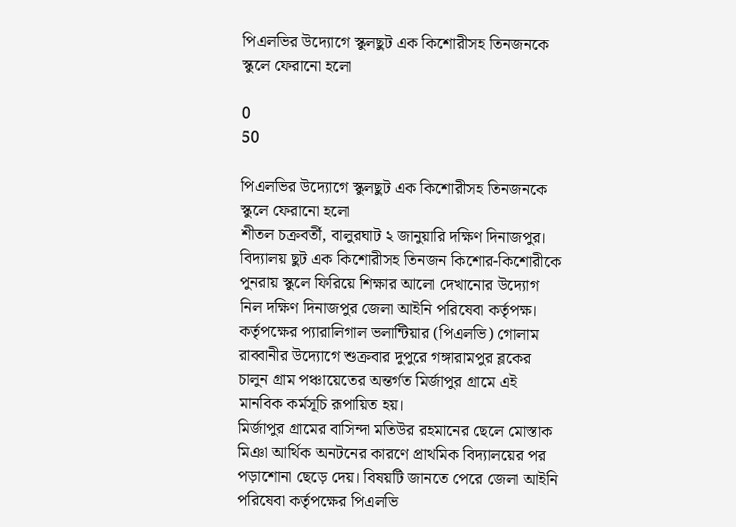পিএলভির উদ্যোগে স্কুলছুট এক কিশোরীসহ তিনজনকে স্কুলে ফেরানো হলো

0
50

পিএলভির উদ্যোগে স্কুলছুট এক কিশোরীসহ তিনজনকে স্কুলে ফেরানো হলো
শীতল চক্রবর্তী, বালুরঘাট ২ জানুয়ারি দক্ষিণ দিনাজপুর।
বিদ্যালয় ছুট এক কিশোরীসহ তিনজন কিশোর-কিশোরীকে পুনরায় স্কুলে ফিরিয়ে শিক্ষার আলো দেখানোর উদ্যোগ নিল দক্ষিণ দিনাজপুর জেলা আইনি পরিষেবা কর্তৃপক্ষ। কর্তৃপক্ষের প্যারালিগাল ভলান্টিয়ার (পিএলভি) গোলাম রাব্বানীর উদ্যোগে শুক্রবার দুপুরে গঙ্গারামপুর ব্লকের চালুন গ্রাম পঞ্চায়েতের অন্তর্গত মির্জাপুর গ্রামে এই মানবিক কর্মসূচি রূপায়িত হয়।
মির্জাপুর গ্রামের বাসিন্দা মতিউর রহমানের ছেলে মোস্তাক মিঞা আর্থিক অনটনের কারণে প্রাথমিক বিদ্যালয়ের পর পড়াশোনা ছেড়ে দেয়। বিষয়টি জানতে পেরে জেলা আইনি পরিষেবা কর্তৃপক্ষের পিএলভি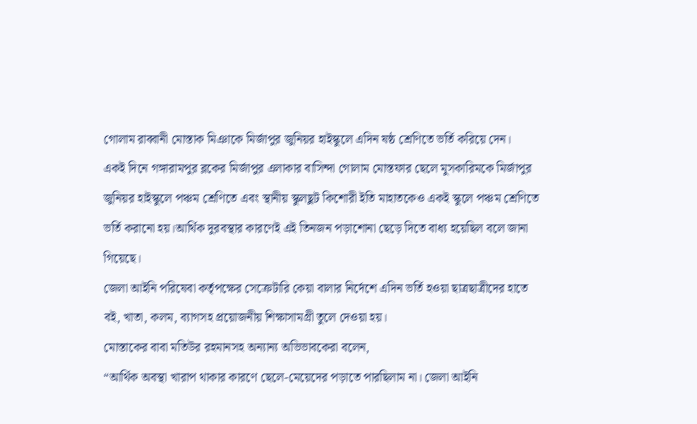গোলাম রাব্বানী মোস্তাক মিঞাকে মির্জাপুর জুনিয়র হাইস্কুলে এদিন ষষ্ঠ শ্রেণিতে ভর্তি করিয়ে দেন।
একই দিনে গঙ্গারামপুর ব্লকের মির্জাপুর এলাকার বাসিন্দা গোলাম মোস্তফার ছেলে মুসকারিমকে মির্জাপুর জুনিয়র হাইস্কুলে পঞ্চম শ্রেণিতে এবং স্থানীয় স্কুলছুট কিশোরী ইতি মাহাতকেও একই স্কুলে পঞ্চম শ্রেণিতে ভর্তি করানো হয়।আর্থিক দুরবস্থার কারণেই এই তিনজন পড়াশোনা ছেড়ে দিতে বাধ্য হয়েছিল বলে জানা গিয়েছে।
জেলা আইনি পরিষেবা কর্তৃপক্ষের সেক্রেটারি কেয়া বালার নির্দেশে এদিন ভর্তি হওয়া ছাত্রছাত্রীদের হাতে বই, খাতা, কলম, ব্যাগসহ প্রয়োজনীয় শিক্ষাসামগ্রী তুলে দেওয়া হয়।
মোস্তাকের বাবা মতিউর রহমানসহ অন্যান্য অভিভাবকেরা বলেন,
“আর্থিক অবস্থা খারাপ থাকার কারণে ছেলে-মেয়েদের পড়াতে পারছিলাম না। জেলা আইনি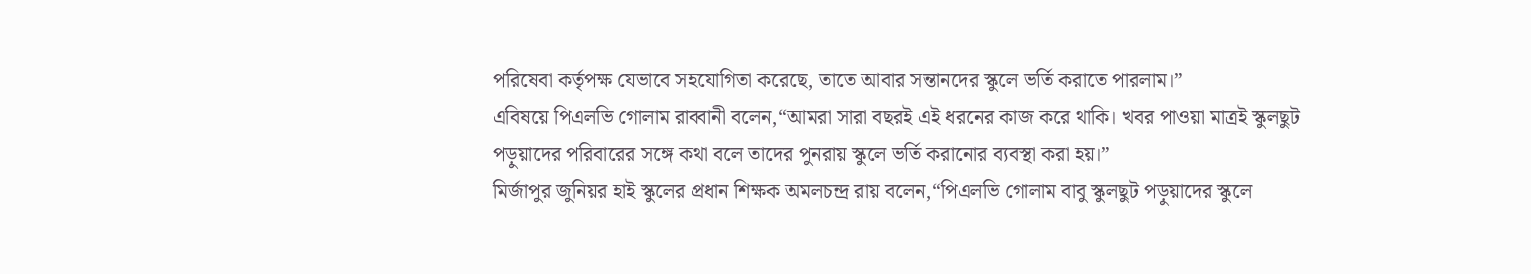পরিষেবা কর্তৃপক্ষ যেভাবে সহযোগিতা করেছে, তাতে আবার সন্তানদের স্কুলে ভর্তি করাতে পারলাম।”
এবিষয়ে পিএলভি গোলাম রাব্বানী বলেন,“আমরা সারা বছরই এই ধরনের কাজ করে থাকি। খবর পাওয়া মাত্রই স্কুলছুট পড়ুয়াদের পরিবারের সঙ্গে কথা বলে তাদের পুনরায় স্কুলে ভর্তি করানোর ব্যবস্থা করা হয়।”
মির্জাপুর জুনিয়র হাই স্কুলের প্রধান শিক্ষক অমলচন্দ্র রায় বলেন,“পিএলভি গোলাম বাবু স্কুলছুট পড়ুয়াদের স্কুলে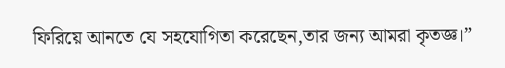ফিরিয়ে আনতে যে সহযোগিতা করেছেন,তার জন্য আমরা কৃতজ্ঞ।”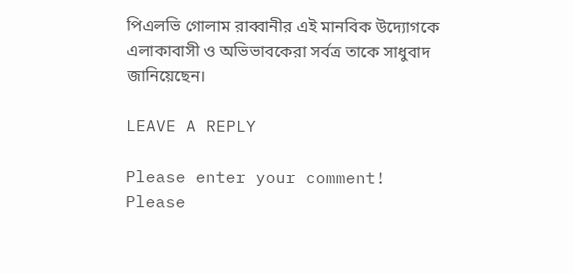পিএলভি গোলাম রাব্বানীর এই মানবিক উদ্যোগকে এলাকাবাসী ও অভিভাবকেরা সর্বত্র তাকে সাধুবাদ জানিয়েছেন।

LEAVE A REPLY

Please enter your comment!
Please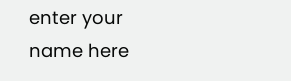enter your name here